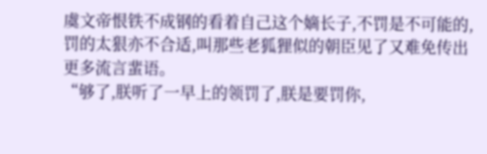虞文帝恨铁不成钢的看着自己这个嫡长子,不罚是不可能的,罚的太狠亦不合适,叫那些老狐狸似的朝臣见了又难免传出更多流言蜚语。
“够了,朕听了一早上的领罚了,朕是要罚你,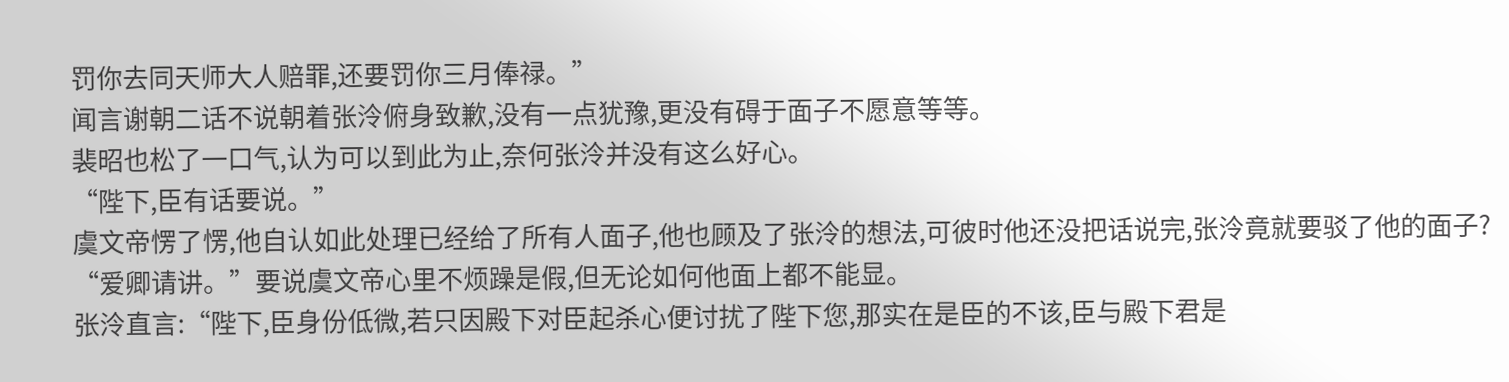罚你去同天师大人赔罪,还要罚你三月俸禄。”
闻言谢朝二话不说朝着张泠俯身致歉,没有一点犹豫,更没有碍于面子不愿意等等。
裴昭也松了一口气,认为可以到此为止,奈何张泠并没有这么好心。
“陛下,臣有话要说。”
虞文帝愣了愣,他自认如此处理已经给了所有人面子,他也顾及了张泠的想法,可彼时他还没把话说完,张泠竟就要驳了他的面子?
“爱卿请讲。”要说虞文帝心里不烦躁是假,但无论如何他面上都不能显。
张泠直言:“陛下,臣身份低微,若只因殿下对臣起杀心便讨扰了陛下您,那实在是臣的不该,臣与殿下君是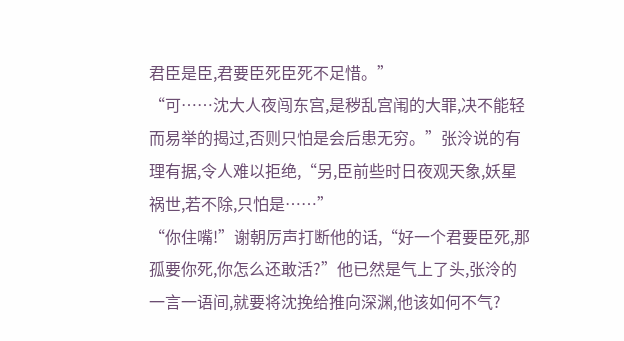君臣是臣,君要臣死臣死不足惜。”
“可……沈大人夜闯东宫,是秽乱宫闱的大罪,决不能轻而易举的揭过,否则只怕是会后患无穷。”张泠说的有理有据,令人难以拒绝,“另,臣前些时日夜观天象,妖星祸世,若不除,只怕是……”
“你住嘴!”谢朝厉声打断他的话,“好一个君要臣死,那孤要你死,你怎么还敢活?”他已然是气上了头,张泠的一言一语间,就要将沈挽给推向深渊,他该如何不气?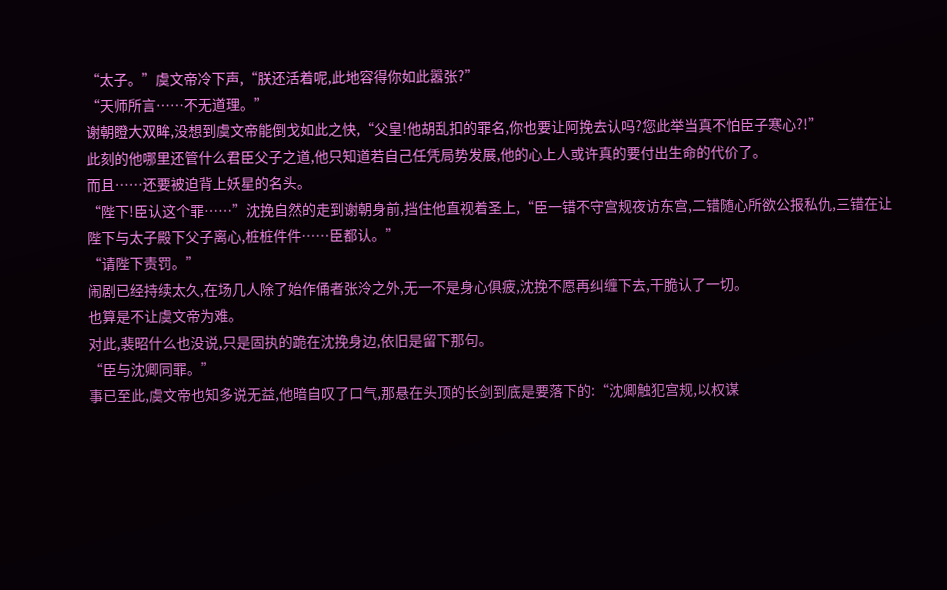“太子。”虞文帝冷下声,“朕还活着呢,此地容得你如此嚣张?”
“天师所言……不无道理。”
谢朝瞪大双眸,没想到虞文帝能倒戈如此之快,“父皇!他胡乱扣的罪名,你也要让阿挽去认吗?您此举当真不怕臣子寒心?!”
此刻的他哪里还管什么君臣父子之道,他只知道若自己任凭局势发展,他的心上人或许真的要付出生命的代价了。
而且……还要被迫背上妖星的名头。
“陛下!臣认这个罪……”沈挽自然的走到谢朝身前,挡住他直视着圣上,“臣一错不守宫规夜访东宫,二错随心所欲公报私仇,三错在让陛下与太子殿下父子离心,桩桩件件……臣都认。”
“请陛下责罚。”
闹剧已经持续太久,在场几人除了始作俑者张泠之外,无一不是身心俱疲,沈挽不愿再纠缠下去,干脆认了一切。
也算是不让虞文帝为难。
对此,裴昭什么也没说,只是固执的跪在沈挽身边,依旧是留下那句。
“臣与沈卿同罪。”
事已至此,虞文帝也知多说无益,他暗自叹了口气,那悬在头顶的长剑到底是要落下的:“沈卿触犯宫规,以权谋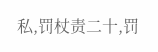私,罚杖责二十,罚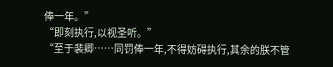俸一年。”
“即刻执行,以视圣听。”
“至于裴卿……同罚俸一年,不得妨碍执行,其余的朕不管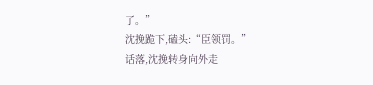了。”
沈挽跪下,磕头:“臣领罚。”
话落,沈挽转身向外走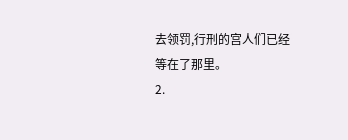去领罚,行刑的宫人们已经等在了那里。
2.